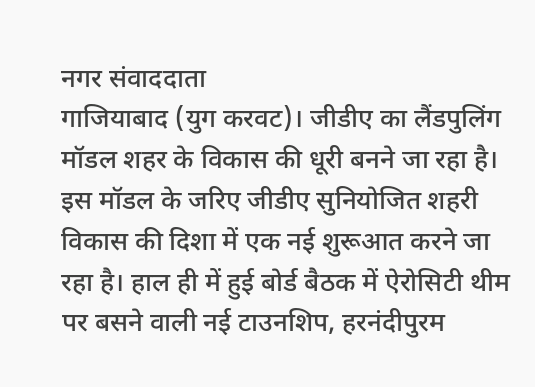नगर संवाददाता
गाजियाबाद (युग करवट)। जीडीए का लैंडपुलिंग मॉडल शहर के विकास की धूरी बनने जा रहा है। इस मॉडल के जरिए जीडीए सुनियोजित शहरी विकास की दिशा में एक नई शुरूआत करने जा रहा है। हाल ही में हुई बोर्ड बैठक में ऐरोसिटी थीम पर बसने वाली नई टाउनशिप, हरनंदीपुरम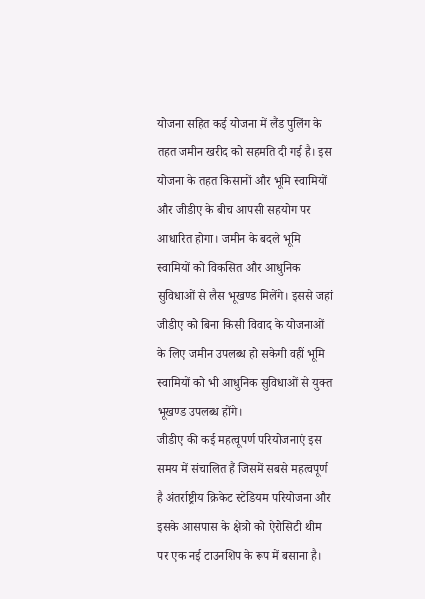योजना सहित कई योजना में लैंड पुलिंग के तहत जमीन खरीद को सहमति दी गई है। इस योजना के तहत किसानों और भूमि स्वामियों और जीडीए के बीच आपसी सहयोग पर आधारित होगा। जमीन के बदले भूमि स्वामियों को विकसित और आधुनिक सुविधाओं से लैस भूखण्ड मिलेंगे। इससे जहां जीडीए को बिना किसी विवाद के योजनाओं के लिए जमीन उपलब्ध हो सकेगी वहीं भूमि स्वामियों को भी आधुनिक सुविधाओं से युक्त भूखण्ड उपलब्ध होंगे।
जीडीए की कई महत्वूपर्ण परियोजनाएं इस समय में संचालित हैं जिसमें सबसे महत्वपूर्ण है अंतर्राष्ट्रीय क्रिकेट स्टेडियम परियोजना और इसके आसपास के क्षेत्रो को ऐरोसिटी थीम पर एक नई टाउनशिप के रूप में बसाना है।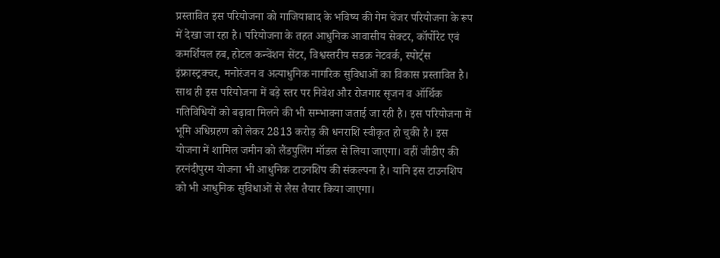प्रस्तावित इस परियोजना को गाजियाबाद के भविष्य की गेम चेंजर परियोजना के रूप में देखा जा रहा है। परियोजना के तहत आधुनिक आवासीय सेक्टर, कॉर्पोरेट एवं कमर्शियल हब, होटल कन्वेंशन सेंटर, विश्वस्तरीय सडक़ नेटवर्क, स्पोर्ट्स इंफ्रास्ट्रक्चर, मनोरंजन व अत्याधुनिक नागरिक सुविधाओं का विकास प्रस्तावित है। साथ ही इस परियोजना में बड़े स्तर पर निवेश और रोजगार सृजन व ऑर्थिक गतिविधियों को बढ़ावा मिलने की भी सम्भावना जताई जा रही है। इस परियोजना में भूमि अधिग्रहण को लेकर 2813 करोड़ की धनराशि स्वीकृत हो चुकी है। इस योजना में शामिल जमीन को लैंडपुलिंग मॉडल से लिया जाएगा। वहीं जीडीए की हरनंदीपुरम योजना भी आधुनिक टाउनशिप की संकल्पना है। यानि इस टाउनशिप को भी आधुनिक सुविधाओं से लैस तैयार किया जाएगा।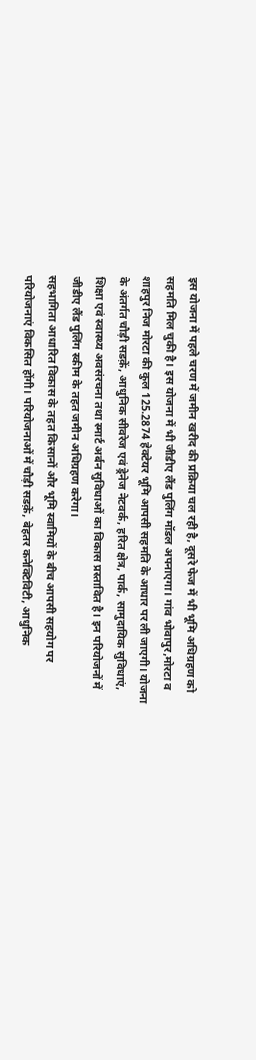इस योजना में पहले चरण में जमीन खरीद की प्रक्रिया चल रही है, दूसरे फेज में भी भूमि अधिग्रहण को सहमति मिल चुकी है। इस योजना में भी जीडीए लैंड पुलिंग मॉडल अपनाएगा। गांव भोवापुर,मोरटा व शाहपुर निज मोरटा की कुल 125.2874 हेक्टेयर भूमि आपसी सहमति के आधार पर ली जाएगी। योजना के अंतर्गत चौड़ी सडक़ें, आधुनिक सीवरेज एवं ड्रेनेज नेटवर्क, हरित क्षेत्र, पार्क, सामुदायिक सुविधाएं, शिक्षा एवं स्वास्थ्य अवसंरचना तथा स्मार्ट अर्बन सुविधाओं का विकास प्रस्तावित है। इन परियोजनों में जीडीए लैंड पुलिंग स्कीम के तहत जमीन अधिग्रहण करेगा।
सहभागिता आधारित विकास के तहत किसानों और भूमि स्वामियों के बीच आपसी सहयोग पर परियोजनाएं विकसित होंगी। परियोजनाओं में चौड़ी सडक़ें, बेहतर कनेक्टिविटी, आधुनिक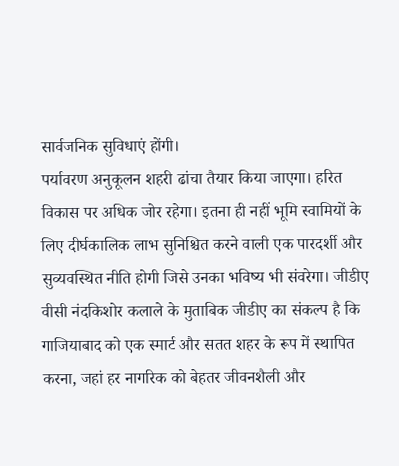सार्वजनिक सुविधाएं होंगी।
पर्यावरण अनुकूलन शहरी ढांचा तैयार किया जाएगा। हरित विकास पर अधिक जोर रहेगा। इतना ही नहीं भूमि स्वामियों के लिए दीर्घकालिक लाभ सुनिश्चित करने वाली एक पारदर्शी और सुव्यवस्थित नीति होगी जिसे उनका भविष्य भी संवरेगा। जीडीए वीसी नंदकिशोर कलाले के मुताबिक जीडीए का संकल्प है कि गाजियाबाद को एक स्मार्ट और सतत शहर के रूप में स्थापित करना, जहां हर नागरिक को बेहतर जीवनशैली और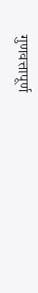गुणवत्तापूर्ण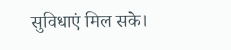सुविधाएं मिल सके।